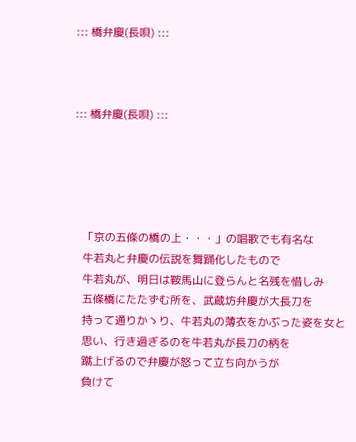::: 橋弁慶(長唄) :::



::: 橋弁慶(長唄) :::





   「京の五條の橋の上・・・」の唱歌でも有名な
   牛若丸と弁慶の伝説を舞踊化したもので
   牛若丸が、明日は鞍馬山に登らんと名残を惜しみ
   五條橋にたたずむ所を、武蔵坊弁慶が大長刀を
   持って通りかゝり、牛若丸の薄衣をかぶった姿を女と
   思い、行き過ぎるのを牛若丸が長刀の柄を
   蹴上げるので弁慶が怒って立ち向かうが
   負けて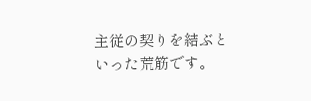主従の契りを結ぶといった荒筋です。